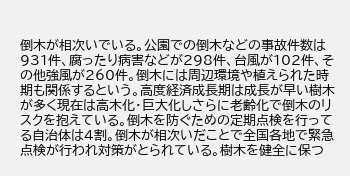倒木が相次いでいる。公園での倒木などの事故件数は931件、腐ったり病害などが298件、台風が102件、その他強風が260件。倒木には周辺環境や植えられた時期も関係するという。高度経済成長期は成長が早い樹木が多く現在は高木化・巨大化しさらに老齢化で倒木のリスクを抱えている。倒木を防ぐための定期点検を行ってる自治体は4割。倒木が相次いだことで全国各地で緊急点検が行われ対策がとられている。樹木を健全に保つ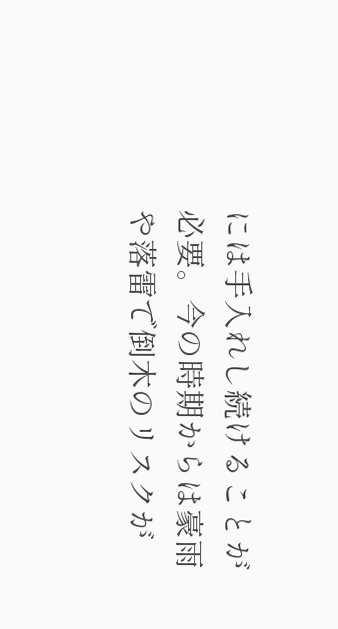には手入れし続けることが必要。今の時期からは豪雨や落雷で倒木のリスクが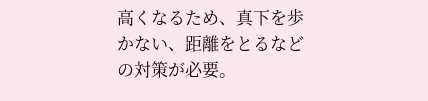高くなるため、真下を歩かない、距離をとるなどの対策が必要。